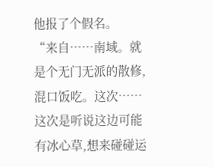他报了个假名。
“来自……南域。就是个无门无派的散修,混口饭吃。这次……这次是听说这边可能有冰心草,想来碰碰运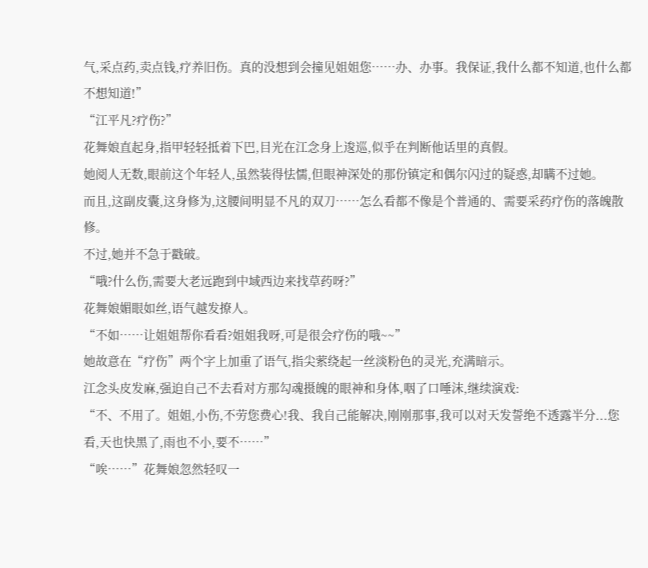气,采点药,卖点钱,疗养旧伤。真的没想到会撞见姐姐您……办、办事。我保证,我什么都不知道,也什么都不想知道!”
“江平凡?疗伤?”
花舞娘直起身,指甲轻轻抵着下巴,目光在江念身上逡巡,似乎在判断他话里的真假。
她阅人无数,眼前这个年轻人,虽然装得怯懦,但眼神深处的那份镇定和偶尔闪过的疑惑,却瞒不过她。
而且,这副皮囊,这身修为,这腰间明显不凡的双刀……怎么看都不像是个普通的、需要采药疗伤的落魄散修。
不过,她并不急于戳破。
“哦?什么伤,需要大老远跑到中域西边来找草药呀?”
花舞娘媚眼如丝,语气越发撩人。
“不如……让姐姐帮你看看?姐姐我呀,可是很会疗伤的哦~~”
她故意在“疗伤”两个字上加重了语气,指尖萦绕起一丝淡粉色的灵光,充满暗示。
江念头皮发麻,强迫自己不去看对方那勾魂摄魄的眼神和身体,咽了口唾沫,继续演戏:
“不、不用了。姐姐,小伤,不劳您费心!我、我自己能解决,刚刚那事,我可以对天发誓绝不透露半分...您看,天也快黑了,雨也不小,要不……”
“唉……”花舞娘忽然轻叹一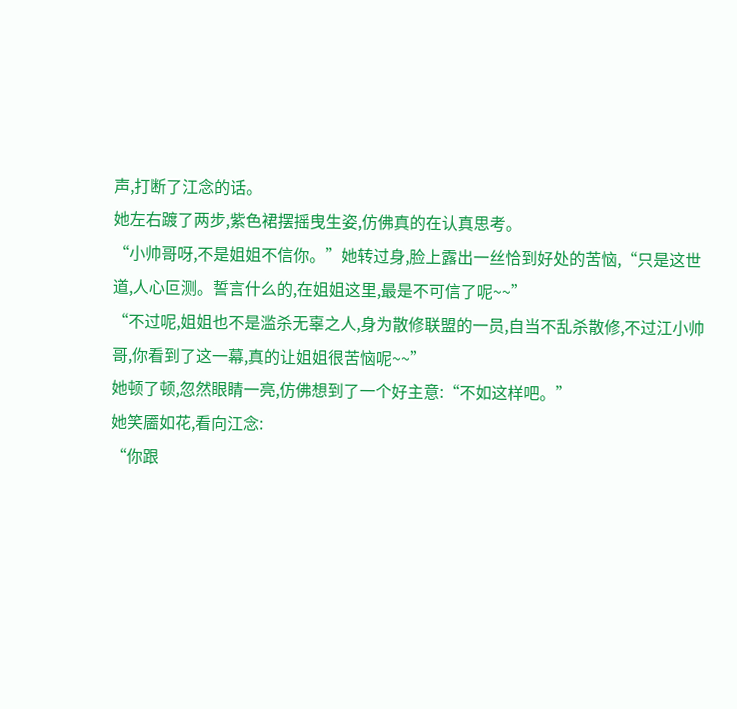声,打断了江念的话。
她左右踱了两步,紫色裙摆摇曳生姿,仿佛真的在认真思考。
“小帅哥呀,不是姐姐不信你。”她转过身,脸上露出一丝恰到好处的苦恼,“只是这世道,人心叵测。誓言什么的,在姐姐这里,最是不可信了呢~~”
“不过呢,姐姐也不是滥杀无辜之人,身为散修联盟的一员,自当不乱杀散修,不过江小帅哥,你看到了这一幕,真的让姐姐很苦恼呢~~”
她顿了顿,忽然眼睛一亮,仿佛想到了一个好主意:“不如这样吧。”
她笑靥如花,看向江念:
“你跟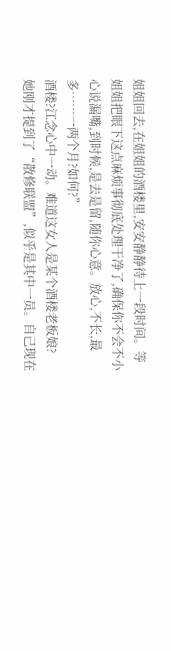姐姐回去,在姐姐的酒楼里,安安静静待上一段时间。等姐姐把眼下这点麻烦事彻底处理干净了,确保你不会不小心说漏嘴,到时候,是去是留,随你心意。放心,不长,最多……一两个月?如何?”
酒楼?江念心中一动。难道这女人是某个酒楼老板娘?
她刚才提到了“散修联盟”,似乎是其中一员。自己现在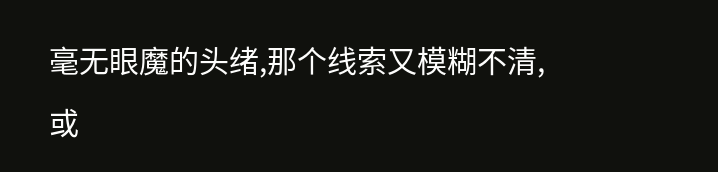毫无眼魔的头绪,那个线索又模糊不清,或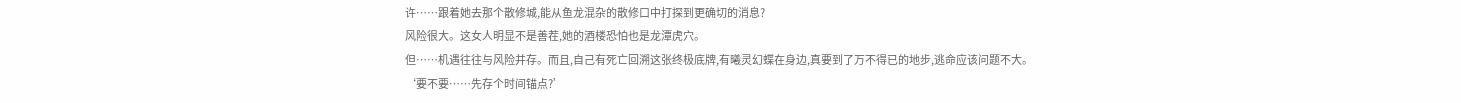许……跟着她去那个散修城,能从鱼龙混杂的散修口中打探到更确切的消息?
风险很大。这女人明显不是善茬,她的酒楼恐怕也是龙潭虎穴。
但……机遇往往与风险并存。而且,自己有死亡回溯这张终极底牌,有曦灵幻蝶在身边,真要到了万不得已的地步,逃命应该问题不大。
‘要不要……先存个时间锚点?’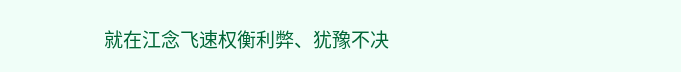就在江念飞速权衡利弊、犹豫不决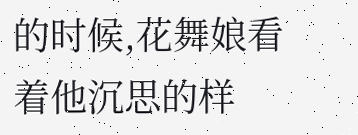的时候,花舞娘看着他沉思的样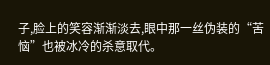子,脸上的笑容渐渐淡去,眼中那一丝伪装的“苦恼”也被冰冷的杀意取代。